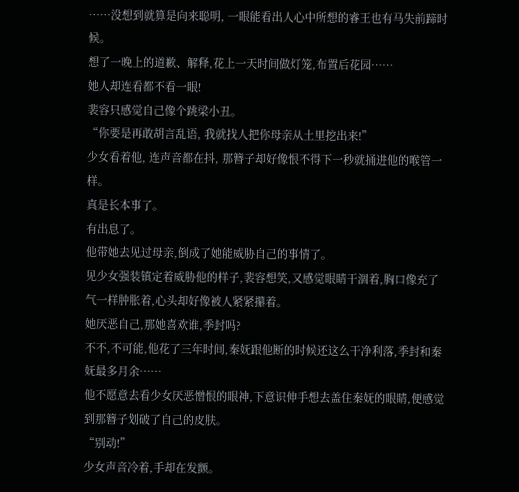……没想到就算是向来聪明, 一眼能看出人心中所想的睿王也有马失前蹄时候。
想了一晚上的道歉、解释,花上一天时间做灯笼,布置后花园……
她人却连看都不看一眼!
裴容只感觉自己像个跳梁小丑。
“你要是再敢胡言乱语, 我就找人把你母亲从土里挖出来!”
少女看着他, 连声音都在抖, 那簪子却好像恨不得下一秒就捅进他的喉管一样。
真是长本事了。
有出息了。
他带她去见过母亲,倒成了她能威胁自己的事情了。
见少女强装镇定着威胁他的样子,裴容想笑,又感觉眼睛干涸着,胸口像充了气一样肿胀着,心头却好像被人紧紧攥着。
她厌恶自己,那她喜欢谁,季封吗?
不不,不可能,他花了三年时间,秦妩跟他断的时候还这么干净利落,季封和秦妩最多月余……
他不愿意去看少女厌恶憎恨的眼神,下意识伸手想去盖住秦妩的眼睛,便感觉到那簪子划破了自己的皮肤。
“别动!”
少女声音冷着,手却在发颤。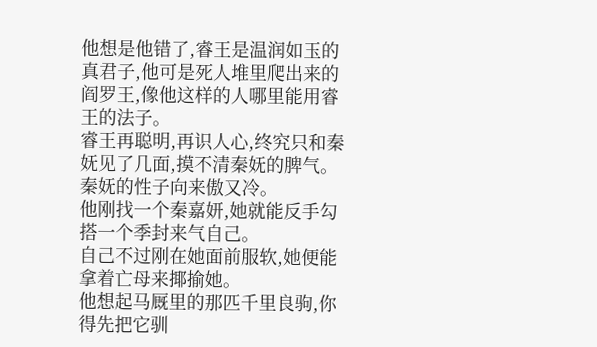他想是他错了,睿王是温润如玉的真君子,他可是死人堆里爬出来的阎罗王,像他这样的人哪里能用睿王的法子。
睿王再聪明,再识人心,终究只和秦妩见了几面,摸不清秦妩的脾气。
秦妩的性子向来傲又冷。
他刚找一个秦嘉妍,她就能反手勾搭一个季封来气自己。
自己不过刚在她面前服软,她便能拿着亡母来揶揄她。
他想起马厩里的那匹千里良驹,你得先把它驯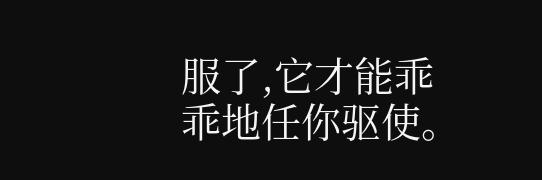服了,它才能乖乖地任你驱使。